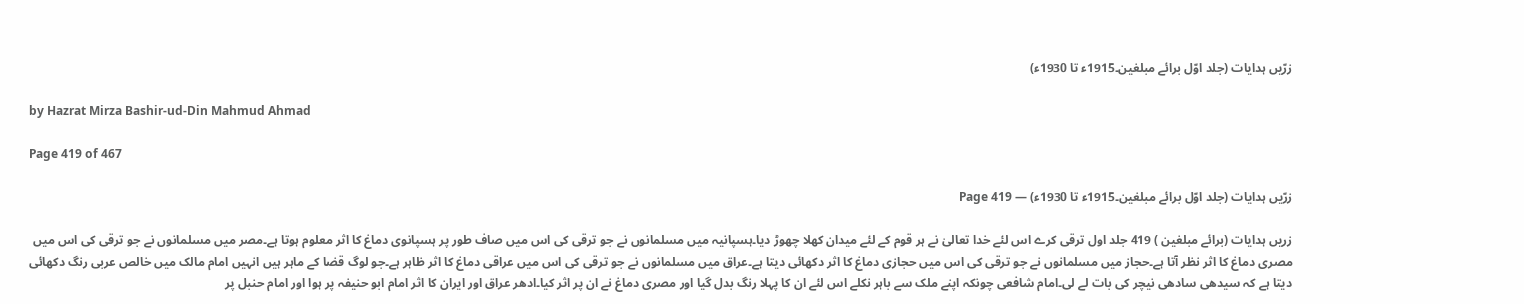زرّیں ہدایات (جلد اوّل برائے مبلغین۔1915ء تا 1930ء)

by Hazrat Mirza Bashir-ud-Din Mahmud Ahmad

Page 419 of 467

زرّیں ہدایات (جلد اوّل برائے مبلغین۔1915ء تا 1930ء) — Page 419

زریں ہدایات (برائے مبلغین ) 419 جلد اول ترقی کرے اس لئے خدا تعالیٰ نے ہر قوم کے لئے میدان کھلا چھوڑ دیا۔ہسپانیہ میں مسلمانوں نے جو ترقی کی اس میں صاف طور پر ہسپانوی دماغ کا اثر معلوم ہوتا ہے۔مصر میں مسلمانوں نے جو ترقی کی اس میں مصری دماغ کا اثر نظر آتا ہے۔حجاز میں مسلمانوں نے جو ترقی کی اس میں حجازی دماغ کا اثر دکھائی دیتا ہے۔عراق میں مسلمانوں نے جو ترقی کی اس میں عراقی دماغ کا اثر ظاہر ہے۔جو لوگ قضا کے ماہر ہیں انہیں امام مالک میں خالص عربی رنگ دکھائی دیتا ہے کہ سیدھی سادھی نیچر کی بات لے لی۔امام شافعی چونکہ اپنے ملک سے باہر نکلے اس لئے ان کا پہلا رنگ بدل گیا اور مصری دماغ نے ان پر اثر کیا۔ادھر عراق اور ایران کا اثر امام ابو حنیفہ پر ہوا اور امام حنبل پر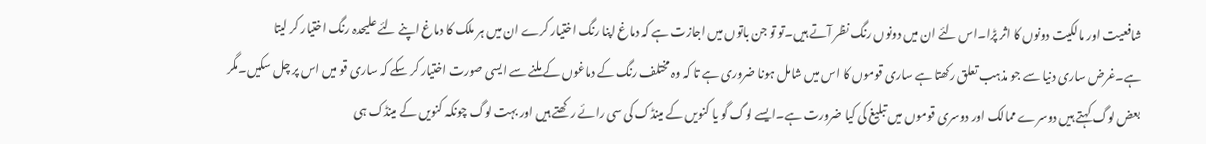شافعیت اور مالکیت دونوں کا اثر پڑا۔اس لئے ان میں دونوں رنگ نظر آتے ہیں۔تو تو جن باتوں میں اجازت ہے کہ دماغ اپنا رنگ اختیار کرے ان میں ہر ملک کا دماغ اپنے لئے علیحدہ رنگ اختیار کر لیتا ہے۔غرض ساری دنیا سے جو مذہب تعلق رکھتا ہے ساری قوموں کا اس میں شامل ہونا ضروری ہے تا کہ وہ مختلف رنگ کے دماغوں کے ملنے سے ایسی صورت اختیار کر سکے کہ ساری قو میں اس پر چل سکیں۔مگر بعض لوگ کہتے ہیں دوسرے ممالک اور دوسری قوموں میں تبلیغ کی کیا ضرورت ہے۔ایسے لوگ گو یا کنویں کے مینڈک کی سی رائے رکھتے ہیں اور بہت لوگ چونکہ کنویں کے مینڈک ہی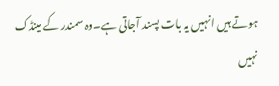ہوتے ہیں انہیں یہ بات پسند آجاتی ہے۔وہ سمندر کے مینڈک نہیں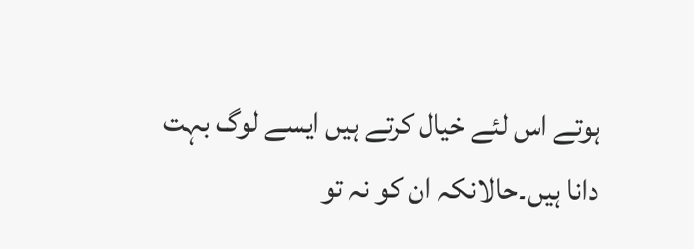ہوتے اس لئے خیال کرتے ہیں ایسے لوگ بہت دانا ہیں۔حالانکہ ان کو نہ تو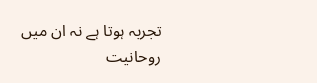تجربہ ہوتا ہے نہ ان میں روحانیت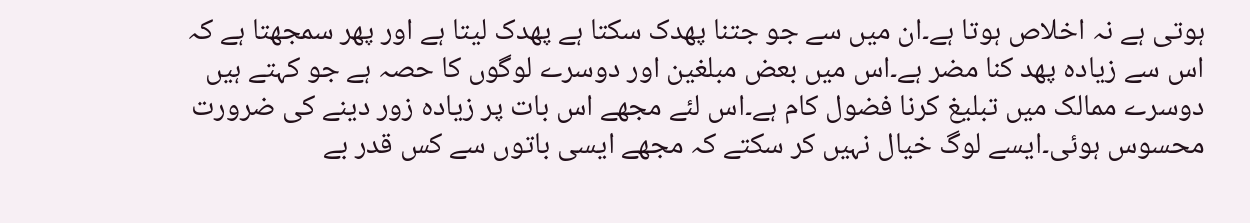ہوتی ہے نہ اخلاص ہوتا ہے۔ان میں سے جو جتنا پھدک سکتا ہے پھدک لیتا ہے اور پھر سمجھتا ہے کہ اس سے زیادہ پھد کنا مضر ہے۔اس میں بعض مبلغین اور دوسرے لوگوں کا حصہ ہے جو کہتے ہیں دوسرے ممالک میں تبلیغ کرنا فضول کام ہے۔اس لئے مجھے اس بات پر زیادہ زور دینے کی ضرورت محسوس ہوئی۔ایسے لوگ خیال نہیں کر سکتے کہ مجھے ایسی باتوں سے کس قدر بے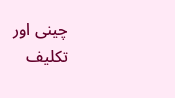چینی اور تکلیف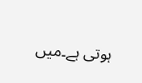ہوتی ہے۔میں